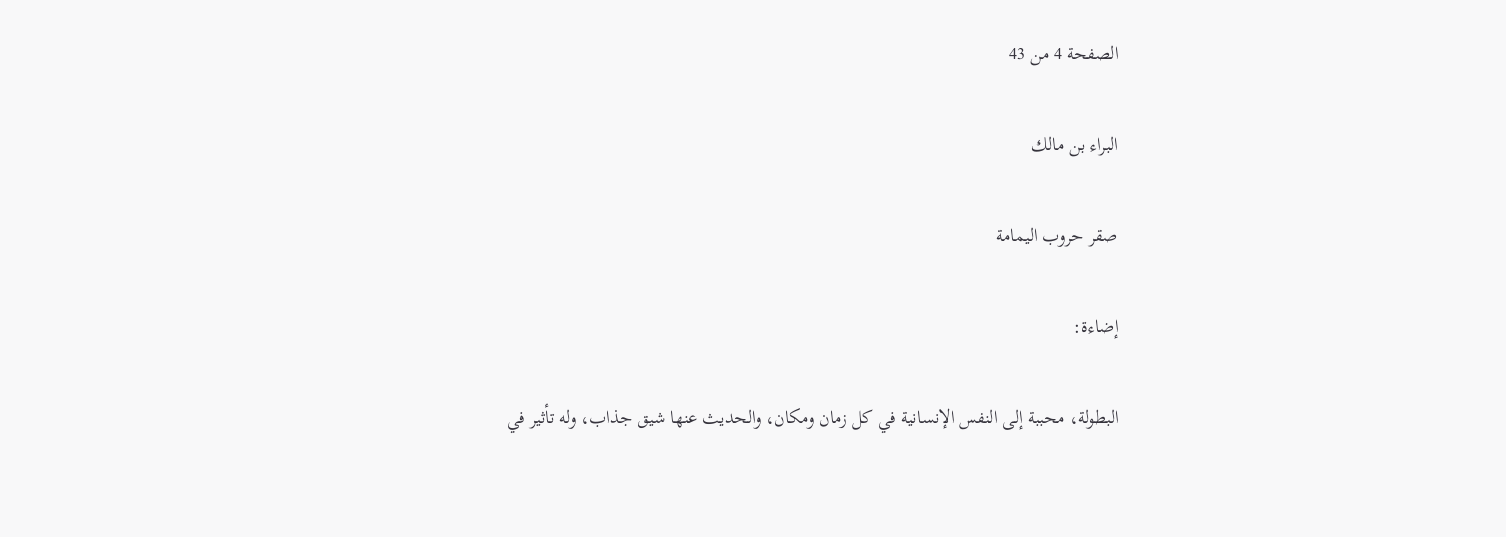الصفحة 4 من 43

البراء بن مالك

صقر حروب اليمامة

إضاءة:

البطولة، محببة إلى النفس الإنسانية في كل زمان ومكان، والحديث عنها شيق جذاب، وله تأثير في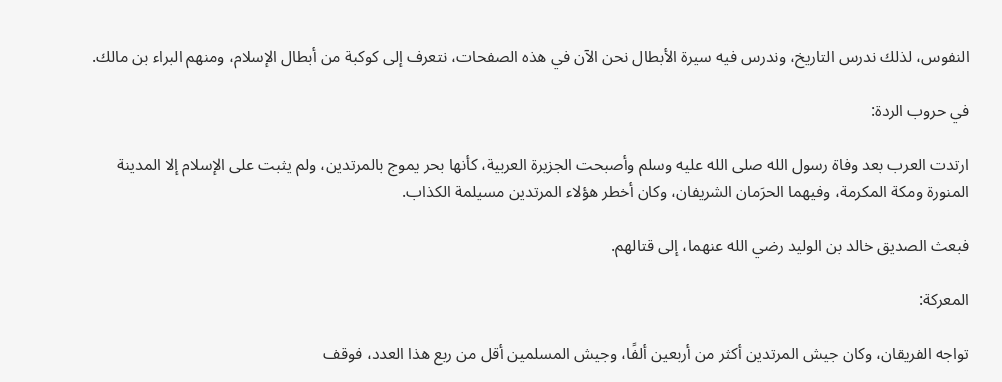النفوس، لذلك ندرس التاريخ، وندرس فيه سيرة الأبطال نحن الآن في هذه الصفحات، نتعرف إلى كوكبة من أبطال الإسلام، ومنهم البراء بن مالك.

في حروب الردة:

ارتدت العرب بعد وفاة رسول الله صلى الله عليه وسلم وأصبحت الجزيرة العربية، كأنها بحر يموج بالمرتدين، ولم يثبت على الإسلام إلا المدينة المنورة ومكة المكرمة، وفيهما الحرَمان الشريفان، وكان أخطر هؤلاء المرتدين مسيلمة الكذاب.

فبعث الصديق خالد بن الوليد رضي الله عنهما، إلى قتالهم.

المعركة:

تواجه الفريقان، وكان جيش المرتدين أكثر من أربعين ألفًا، وجيش المسلمين أقل من ربع هذا العدد، فوقف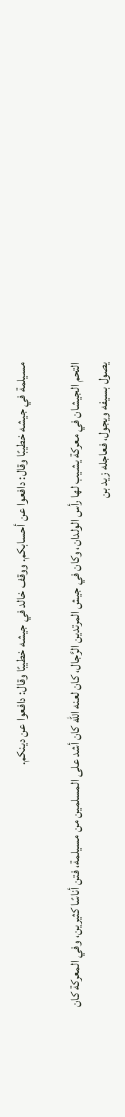مسيلمة في جيشه خطيبًا وقال: دافعوا عن أحسابكم. ووقف خالد في جيشه خطيبًا وقال: دافعوا عن دينكم.

التحم الجيشان في معركة يشيب لها رأس الولدان، وكان في جيش المرتدين الرَّجال، كان لعنه الله كان أشد على المسلمين من مسيلمة، فتن أناسًا كثيرين، وفي المعركة كان يصول بسيفه ويجول، فعاجله زيد بن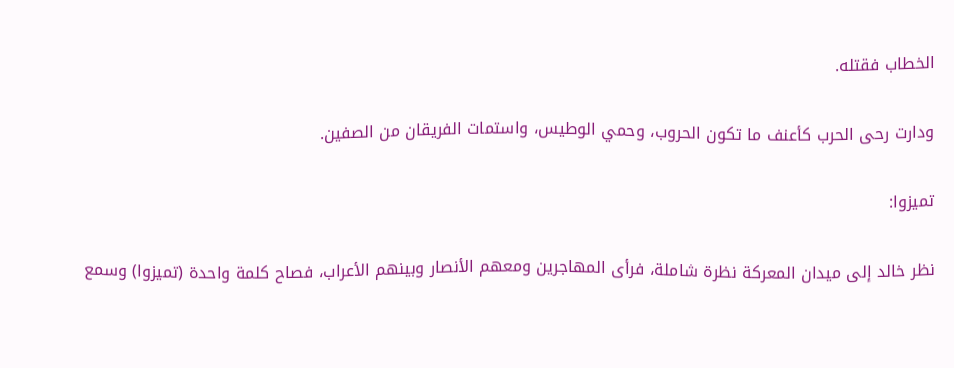الخطاب فقتله.

ودارت رحى الحرب كأعنف ما تكون الحروب، وحمي الوطيس، واستمات الفريقان من الصفين.

تميزوا:

نظر خالد إلى ميدان المعركة نظرة شاملة، فرأى المهاجرين ومعهم الأنصار وبينهم الأعراب، فصاح كلمة واحدة (تميزوا) وسمع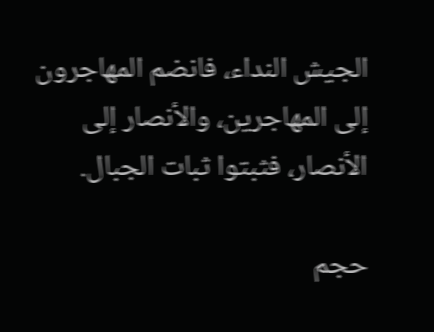الجيش النداء، فانضم المهاجرون إلى المهاجرين، والأنصار إلى الأنصار، فثبتوا ثبات الجبال.

حجم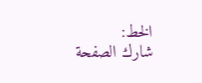الخط:
شارك الصفحة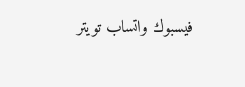فيسبوك واتساب تويتر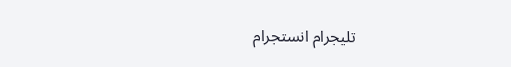تليجرام انستجرام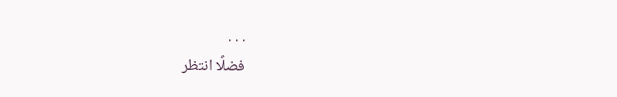. . .
فضلًا انتظر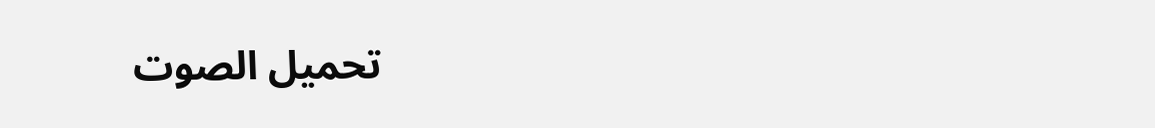تحميل الصوت